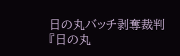日の丸バッチ剥奪裁判
『日の丸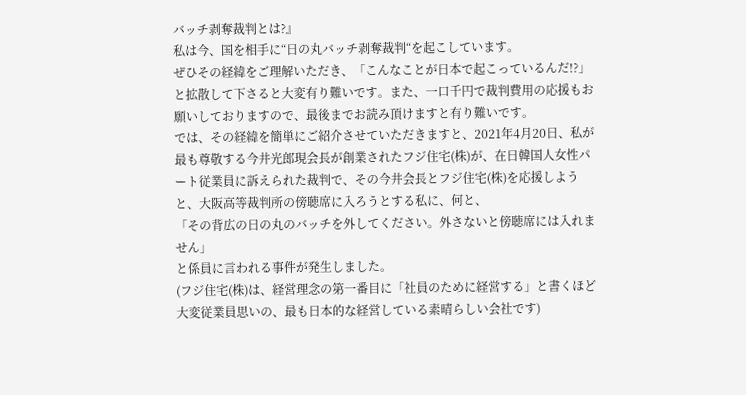バッチ剥奪裁判とは?』
私は今、国を相手に“日の丸バッチ剥奪裁判“を起こしています。
ぜひその経緯をご理解いただき、「こんなことが日本で起こっているんだ!?」と拡散して下さると大変有り難いです。また、一口千円で裁判費用の応援もお願いしておりますので、最後までお読み頂けますと有り難いです。
では、その経緯を簡単にご紹介させていただきますと、2021年4月20日、私が最も尊敬する今井光郎現会長が創業されたフジ住宅(株)が、在日韓国人女性パート従業員に訴えられた裁判で、その今井会長とフジ住宅(株)を応援しようと、大阪高等裁判所の傍聴席に入ろうとする私に、何と、
「その背広の日の丸のバッチを外してください。外さないと傍聴席には入れません」
と係員に言われる事件が発生しました。
(フジ住宅(株)は、経営理念の第一番目に「社員のために経営する」と書くほど大変従業員思いの、最も日本的な経営している素晴らしい会社です)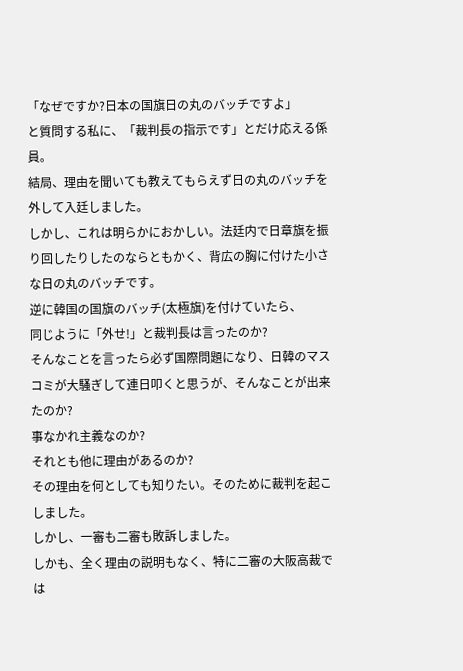「なぜですか?日本の国旗日の丸のバッチですよ」
と質問する私に、「裁判長の指示です」とだけ応える係員。
結局、理由を聞いても教えてもらえず日の丸のバッチを外して入廷しました。
しかし、これは明らかにおかしい。法廷内で日章旗を振り回したりしたのならともかく、背広の胸に付けた小さな日の丸のバッチです。
逆に韓国の国旗のバッチ(太極旗)を付けていたら、
同じように「外せ!」と裁判長は言ったのか?
そんなことを言ったら必ず国際問題になり、日韓のマスコミが大騒ぎして連日叩くと思うが、そんなことが出来たのか?
事なかれ主義なのか?
それとも他に理由があるのか?
その理由を何としても知りたい。そのために裁判を起こしました。
しかし、一審も二審も敗訴しました。
しかも、全く理由の説明もなく、特に二審の大阪高裁では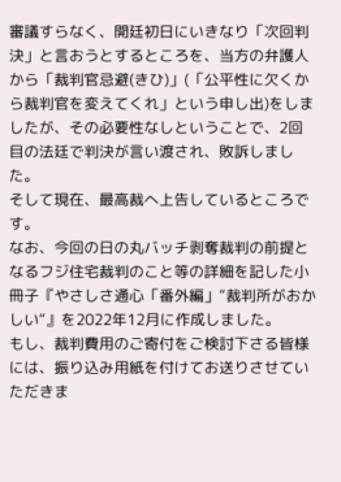審議すらなく、開廷初日にいきなり「次回判決」と言おうとするところを、当方の弁護人から「裁判官忌避(きひ)」(「公平性に欠くから裁判官を変えてくれ」という申し出)をしましたが、その必要性なしということで、2回目の法廷で判決が言い渡され、敗訴しました。
そして現在、最高裁へ上告しているところです。
なお、今回の日の丸バッチ剥奪裁判の前提となるフジ住宅裁判のこと等の詳細を記した小冊子『やさしさ通心「番外編」“裁判所がおかしい“』を2022年12月に作成しました。
もし、裁判費用のご寄付をご検討下さる皆様には、振り込み用紙を付けてお送りさせていただきま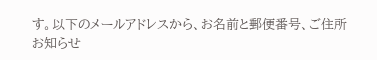す。以下のメールアドレスから、お名前と郵便番号、ご住所お知らせ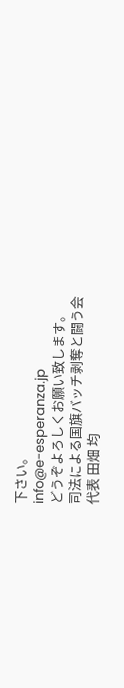下さい。
info@e-esperanza.jp
どうぞよろしくお願い致します。
司法による国旗バッチ剥奪と闘う会
代表 田畑 均